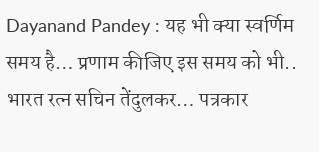Dayanand Pandey : यह भी क्या स्वर्णिम समय है… प्रणाम कीजिए इस समय को भी.. भारत रत्न सचिन तेंदुलकर… पत्रकार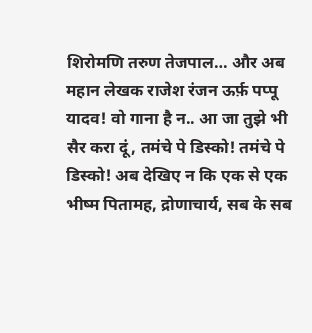शिरोमणि तरुण तेजपाल… और अब महान लेखक राजेश रंजन ऊर्फ़ पप्पू यादव! वो गाना है न.. आ जा तुझे भी सैर करा दूं, तमंचे पे डिस्को! तमंचे पे डिस्को! अब देखिए न कि एक से एक भीष्म पितामह, द्रोणाचार्य, सब के सब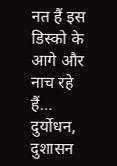नत हैं इस डिस्को के आगे और नाच रहे हैं… दुर्योधन, दुशासन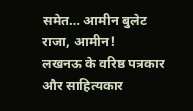समेत… आमीन बुलेट राजा, आमीन!
लखनऊ के वरिष्ठ पत्रकार और साहित्यकार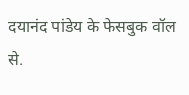दयानंद पांडेय के फेसबुक वॉल से.